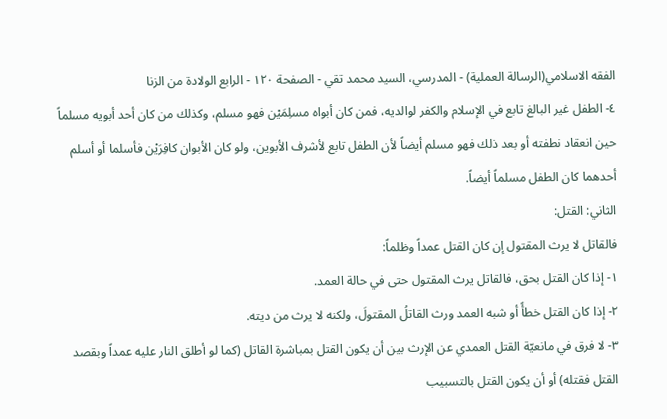الفقه الاسلامي(الرسالة العملية) - المدرسي، السيد محمد تقي - الصفحة ١٢٠ - الرابع الولادة من الزنا
٤- الطفل غير البالغ تابع في الإسلام والكفر لوالديه، فمن كان أبواه مسلِمَيْن فهو مسلم، وكذلك من كان أحد أبويه مسلماً حين انعقاد نطفته أو بعد ذلك فهو مسلم أيضاً لأن الطفل تابع لأشرف الأبوين، ولو كان الأبوان كافِرَيْن فأسلما أو أسلم أحدهما كان الطفل مسلماً أيضاً.
الثاني: القتل:
فالقاتل لا يرث المقتول إن كان القتل عمداً وظلماً:
١- إذا كان القتل بحق، فالقاتل يرث المقتول حتى في حالة العمد.
٢- إذا كان القتل خطأً أو شبه العمد ورث القاتلُ المقتولَ، ولكنه لا يرث من ديته.
٣- لا فرق في مانعيّة القتل العمدي عن الإرث بين أن يكون القتل بمباشرة القاتل (كما لو أطلق النار عليه عمداً وبقصد القتل فقتله) أو أن يكون القتل بالتسبيب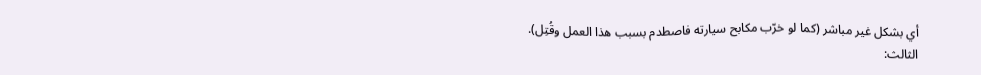أي بشكل غير مباشر (كما لو خرّب مكابح سيارته فاصطدم بسبب هذا العمل وقُتِل).
الثالث: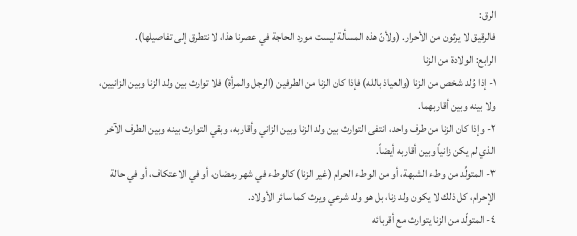الرق:
فالرقيق لا يرثون من الأحرار. (ولأنّ هذه المسألة ليست مورد الحاجة في عصرنا هذا، لا نتطرق إلى تفاصيلها).
الرابع: الولادة من الزنا
١- إذا وُلد شخص من الزنا (والعياذ بالله) فإذا كان الزنا من الطرفين (الرجل والمرأة) فلا توارث بين ولد الزنا وبين الزانيين، ولا بينه وبين أقاربهما.
٢- وإذا كان الزنا من طرف واحد، انتفى التوارث بين ولد الزنا وبين الزاني وأقاربه، وبقي التوارث بينه وبين الطرف الآخر الذي لم يكن زانياً وبين أقاربه أيضاً.
٣- المتولِّد من وطء الشبهة، أو من الوطء الحرام (غير الزنا) كالوطء في شهر رمضان، أو في الاعتكاف، أو في حالة الإحرام، كل ذلك لا يكون ولد زنا، بل هو ولد شرعي ويرث كما سائر الأولاد.
٤- المتولّد من الزنا يتوارث مع أقربائه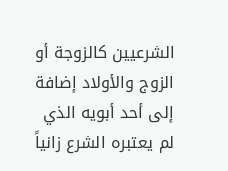الشرعيين كالزوجة أو الزوج والأولاد إضافة إلى أحد أبويه الذي لم يعتبره الشرع زانياً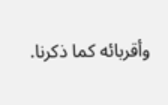وأقربائه كما ذكرنا.